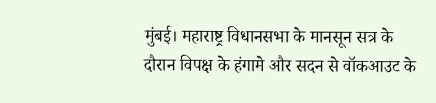मुंबई। महाराष्ट्र विधानसभा के मानसून सत्र के दौरान विपक्ष के हंगामे और सदन से वॉकआउट के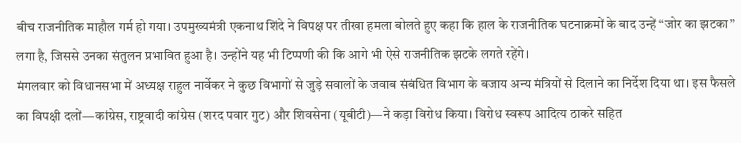बीच राजनीतिक माहौल गर्म हो गया। उपमुख्यमंत्री एकनाथ शिंदे ने विपक्ष पर तीखा हमला बोलते हुए कहा कि हाल के राजनीतिक घटनाक्रमों के बाद उन्हें “जोर का झटका” लगा है, जिससे उनका संतुलन प्रभावित हुआ है। उन्होंने यह भी टिप्पणी की कि आगे भी ऐसे राजनीतिक झटके लगते रहेंगे।
मंगलवार को विधानसभा में अध्यक्ष राहुल नार्वेकर ने कुछ विभागों से जुड़े सवालों के जवाब संबंधित विभाग के बजाय अन्य मंत्रियों से दिलाने का निर्देश दिया था। इस फैसले का विपक्षी दलों—कांग्रेस, राष्ट्रवादी कांग्रेस (शरद पवार गुट) और शिवसेना (यूबीटी)—ने कड़ा विरोध किया। विरोध स्वरूप आदित्य ठाकरे सहित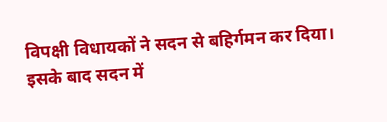विपक्षी विधायकों ने सदन से बहिर्गमन कर दिया।
इसके बाद सदन में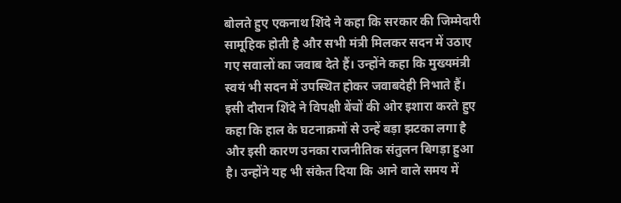बोलते हुए एकनाथ शिंदे ने कहा कि सरकार की जिम्मेदारी सामूहिक होती है और सभी मंत्री मिलकर सदन में उठाए गए सवालों का जवाब देते हैं। उन्होंने कहा कि मुख्यमंत्री स्वयं भी सदन में उपस्थित होकर जवाबदेही निभाते हैं।
इसी दौरान शिंदे ने विपक्षी बेंचों की ओर इशारा करते हुए कहा कि हाल के घटनाक्रमों से उन्हें बड़ा झटका लगा है और इसी कारण उनका राजनीतिक संतुलन बिगड़ा हुआ है। उन्होंने यह भी संकेत दिया कि आने वाले समय में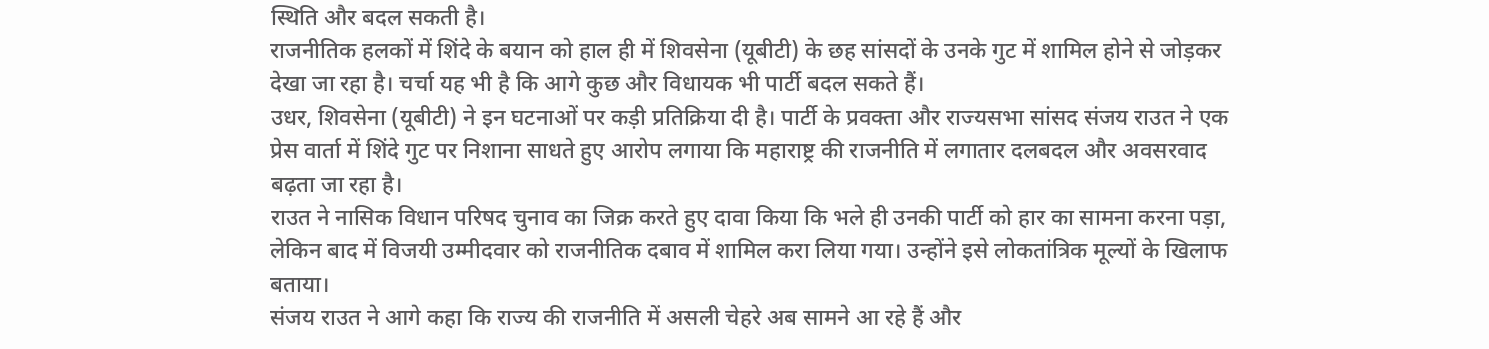स्थिति और बदल सकती है।
राजनीतिक हलकों में शिंदे के बयान को हाल ही में शिवसेना (यूबीटी) के छह सांसदों के उनके गुट में शामिल होने से जोड़कर देखा जा रहा है। चर्चा यह भी है कि आगे कुछ और विधायक भी पार्टी बदल सकते हैं।
उधर, शिवसेना (यूबीटी) ने इन घटनाओं पर कड़ी प्रतिक्रिया दी है। पार्टी के प्रवक्ता और राज्यसभा सांसद संजय राउत ने एक प्रेस वार्ता में शिंदे गुट पर निशाना साधते हुए आरोप लगाया कि महाराष्ट्र की राजनीति में लगातार दलबदल और अवसरवाद बढ़ता जा रहा है।
राउत ने नासिक विधान परिषद चुनाव का जिक्र करते हुए दावा किया कि भले ही उनकी पार्टी को हार का सामना करना पड़ा, लेकिन बाद में विजयी उम्मीदवार को राजनीतिक दबाव में शामिल करा लिया गया। उन्होंने इसे लोकतांत्रिक मूल्यों के खिलाफ बताया।
संजय राउत ने आगे कहा कि राज्य की राजनीति में असली चेहरे अब सामने आ रहे हैं और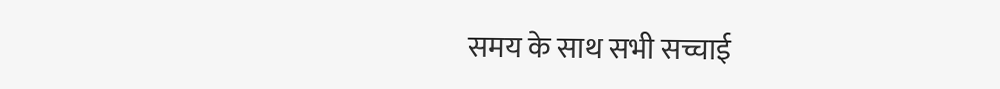समय के साथ सभी सच्चाई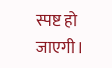स्पष्ट हो जाएगी।